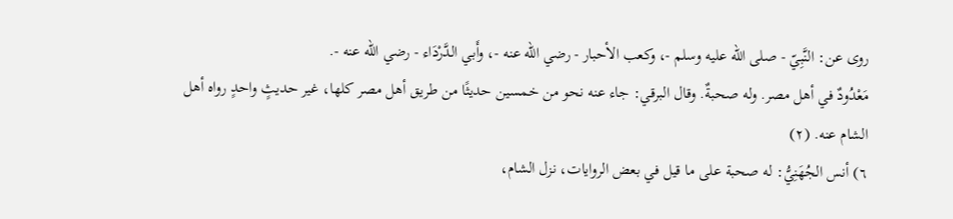روى عن: النَّبِيّ - صلى الله عليه وسلم -، وكعب الأحبار - رضي الله عنه -، وأَبي الدَّرْدَاء - رضي الله عنه -.
مَعْدُودٌ في أهل مصر. وله صحبةٌ. وقال البرقي: جاء عنه نحو من خمسين حديثًا من طريق أهل مصر كلها، غير حديثٍ واحدٍ رواه أهل الشام عنه. (٢)
٦) أنس الجُهَنِيُّ: له صحبة على ما قيل في بعض الروايات، نزل الشام،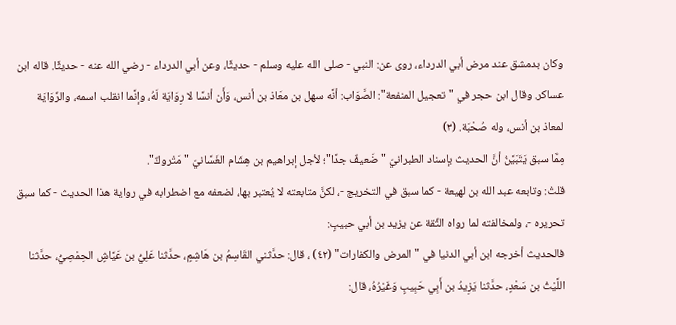وكان بدمشق عند مرض أبي الدرداء، روى عن: النبي - صلى الله عليه وسلم - حديثًا، وعن أبي الدرداء - رضي الله عنه - حديثًا. قاله ابن عساكر. وقال ابن حجر في "تعجيل المنفعة": الصَّوَاب: أنَّه سهل بن معَاذ بن أنس، وَأَن أنسًا لا رِوَايَة لَهُ، وإنَّما انقلب اسمه، والرِّوَايَة لمعاذ بن أنس، وله صُحْبَة. (٣)
مِمَّا سبق يَتَبَيَّنُ أنَّ الحديث بإسناد الطبرانيّ "ضَعيفٌ جدًا"؛ لأجل إبراهيم بن هِشَام الغَسَّانيّ "مَتْروكٌ".
قلتُ: وتابعه عبد الله بن لهيعة - كما سبق في التخريج -، لكنَّ متابعته لا يُعتبر بها، لضعفه مع اضطرابه في رواية هذا الحديث - كما سبق تحريره -، ولمخالفته لما رواه الثِّقة عن يزيد بن أبي حبيبٍ:
فالحديث أخرجه ابن أبي الدنيا في "المرض والكفارات" (٤٢) ، قال: حدَّثني القَاسِمُ بن هَاشِمٍ، حدَّثنا عَلِيُّ بن عَيَّاشٍ الحِمْصِيُّ، حدَّثنا اللَّيْثُ بن سَعْدٍ، حدَّثنا يَزِيدُ بن أَبِي حَبِيبٍ وَغَيْرُهُ، قال: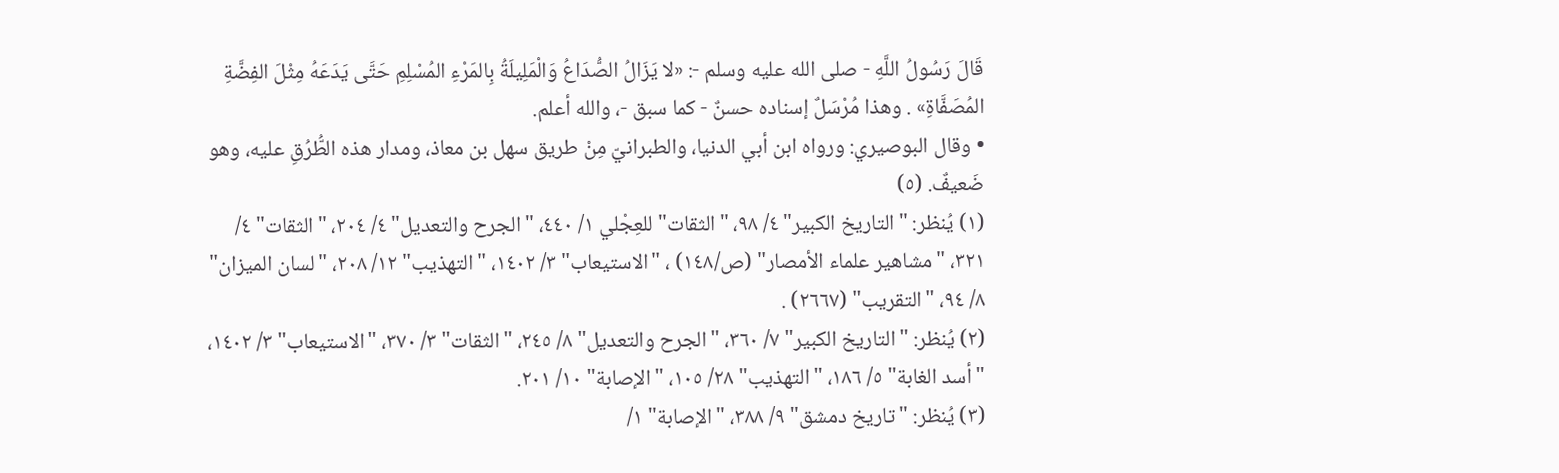قَالَ رَسُولُ اللَّهِ - صلى الله عليه وسلم -: «لا يَزَالُ الصُّدَاعُ وَالْمَلِيلَةُ بِالمَرْءِ المُسْلِمِ حَتَّى يَدَعَهُ مِثْلَ الفِضَّةِ المُصَفَّاةِ» . وهذا مُرْسَلٌ إسناده حسنٌ - كما سبق -، والله أعلم.
• وقال البوصيري: ورواه ابن أبي الدنيا، والطبرانيّ مِنْ طريق سهل بن معاذ، ومدار هذه الطُّرُقِ عليه، وهو ضَعيفٌ. (٥)
(١) يُنظر: "التاريخ الكبير" ٤/ ٩٨، "الثقات" للعِجْلي ١/ ٤٤٠، "الجرح والتعديل" ٤/ ٢٠٤، "الثقات" ٤/ ٣٢١، "مشاهير علماء الأمصار" (ص/١٤٨) ، "الاستيعاب" ٣/ ١٤٠٢، "التهذيب" ١٢/ ٢٠٨، "لسان الميزان" ٨/ ٩٤، "التقريب" (٢٦٦٧) .
(٢) يُنظر: "التاريخ الكبير" ٧/ ٣٦٠، "الجرح والتعديل" ٨/ ٢٤٥، "الثقات" ٣/ ٣٧٠، "الاستيعاب" ٣/ ١٤٠٢، "أسد الغابة" ٥/ ١٨٦، "التهذيب" ٢٨/ ١٠٥، "الإصابة" ١٠/ ٢٠١.
(٣) يُنظر: "تاريخ دمشق" ٩/ ٣٨٨، "الإصابة" ١/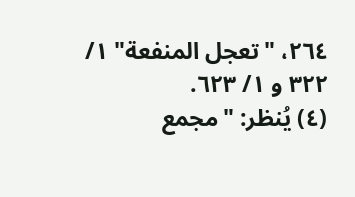٢٦٤، "تعجل المنفعة" ١/ ٣٢٢ و ١/ ٦٢٣.
(٤) يُنظر: "مجمع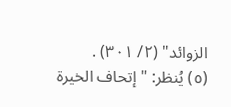الزوائد" (٢/ ٣٠١) .
(٥) يُنظر: "إتحاف الخيرة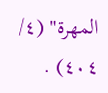المهرة" (٤/ ٤٠٤) .